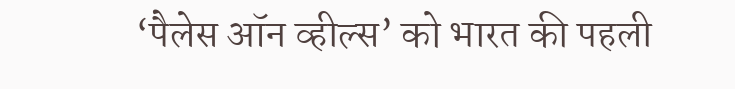‘पैलेस ऑन व्हील्स’ को भारत की पहली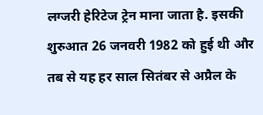लग्जरी हेरिटेज ट्रेन माना जाता है. इसकी शुरुआत 26 जनवरी 1982 को हुई थी और तब से यह हर साल सितंबर से अप्रैल के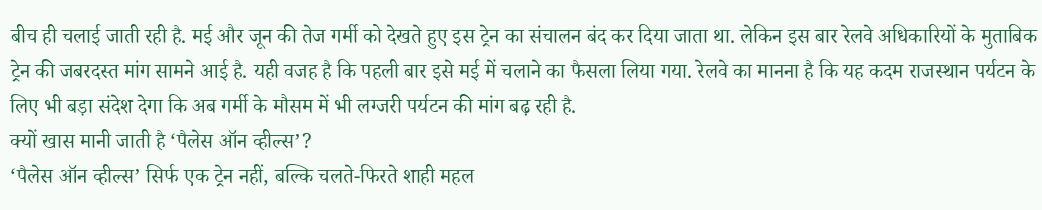बीच ही चलाई जाती रही है. मई और जून की तेज गर्मी को देखते हुए इस ट्रेन का संचालन बंद कर दिया जाता था. लेकिन इस बार रेलवे अधिकारियों के मुताबिक ट्रेन की जबरदस्त मांग सामने आई है. यही वजह है कि पहली बार इसे मई में चलाने का फैसला लिया गया. रेलवे का मानना है कि यह कदम राजस्थान पर्यटन के लिए भी बड़ा संदेश देगा कि अब गर्मी के मौसम में भी लग्जरी पर्यटन की मांग बढ़ रही है.
क्यों खास मानी जाती है ‘पैलेस ऑन व्हील्स’?
‘पैलेस ऑन व्हील्स’ सिर्फ एक ट्रेन नहीं, बल्कि चलते-फिरते शाही महल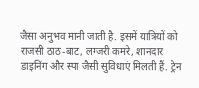जैसा अनुभव मानी जाती है. इसमें यात्रियों को राजसी ठाठ-बाट, लग्जरी कमरे, शानदार डाइनिंग और स्पा जैसी सुविधाएं मिलती हैं. ट्रेन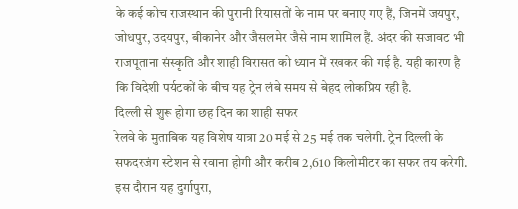के कई कोच राजस्थान की पुरानी रियासतों के नाम पर बनाए गए हैं, जिनमें जयपुर, जोधपुर, उदयपुर, बीकानेर और जैसलमेर जैसे नाम शामिल हैं. अंदर की सजावट भी राजपूताना संस्कृति और शाही विरासत को ध्यान में रखकर की गई है. यही कारण है कि विदेशी पर्यटकों के बीच यह ट्रेन लंबे समय से बेहद लोकप्रिय रही है.
दिल्ली से शुरू होगा छह दिन का शाही सफर
रेलवे के मुताबिक यह विशेष यात्रा 20 मई से 25 मई तक चलेगी. ट्रेन दिल्ली के सफदरजंग स्टेशन से रवाना होगी और करीब 2,610 किलोमीटर का सफर तय करेगी. इस दौरान यह दुर्गापुरा,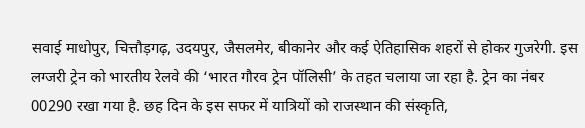सवाई माधोपुर, चित्तौड़गढ़, उदयपुर, जैसलमेर, बीकानेर और कई ऐतिहासिक शहरों से होकर गुजरेगी. इस लग्जरी ट्रेन को भारतीय रेलवे की ‘भारत गौरव ट्रेन पॉलिसी’ के तहत चलाया जा रहा है. ट्रेन का नंबर 00290 रखा गया है. छह दिन के इस सफर में यात्रियों को राजस्थान की संस्कृति,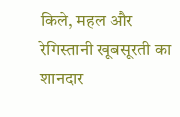किले, महल और रेगिस्तानी खूबसूरती का शानदार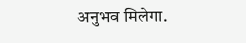अनुभव मिलेगा.